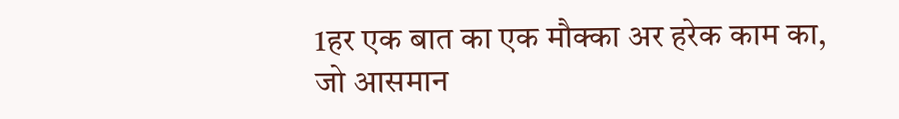1हर एक बात का एक मौक्का अर हरेक काम का, जो आसमान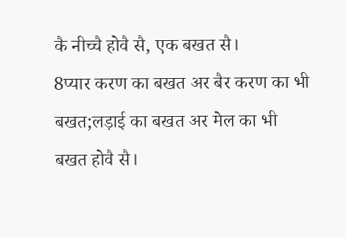कै नीच्चै होवै सै, एक बखत सै।
8प्यार करण का बखत अर बैर करण का भी बखत;लड़ाई का बखत अर मेल का भी बखत होवै सै।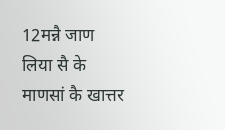12मन्नै जाण लिया सै के माणसां कै खात्तर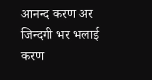आनन्द करण अर जिन्दगी भर भलाई करण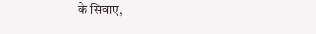के सिवाए,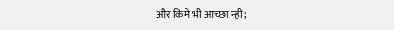और किमे भी आच्छा न्ही;